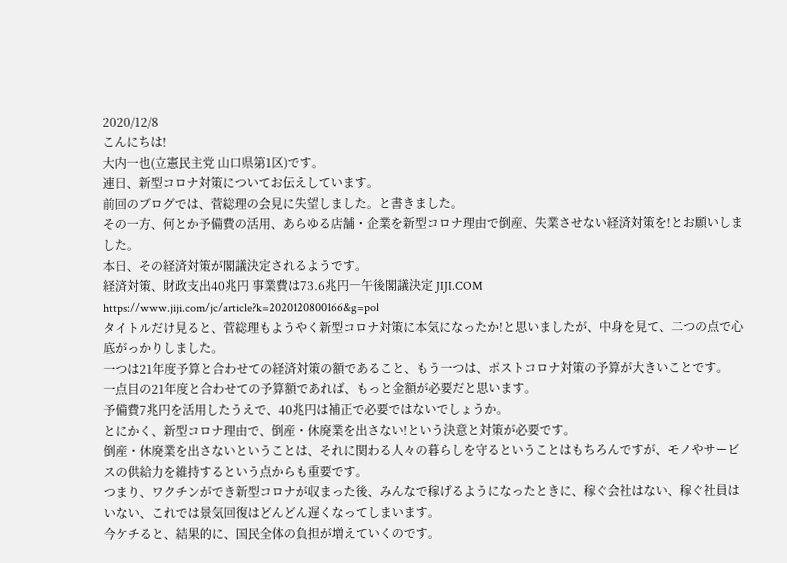2020/12/8
こんにちは!
大内一也(立憲民主党 山口県第1区)です。
連日、新型コロナ対策についてお伝えしています。
前回のブログでは、菅総理の会見に失望しました。と書きました。
その一方、何とか予備費の活用、あらゆる店舗・企業を新型コロナ理由で倒産、失業させない経済対策を!とお願いしました。
本日、その経済対策が閣議決定されるようです。
経済対策、財政支出40兆円 事業費は73.6兆円―午後閣議決定 JIJI.COM
https://www.jiji.com/jc/article?k=2020120800166&g=pol
タイトルだけ見ると、菅総理もようやく新型コロナ対策に本気になったか!と思いましたが、中身を見て、二つの点で心底がっかりしました。
一つは21年度予算と合わせての経済対策の額であること、もう一つは、ポストコロナ対策の予算が大きいことです。
一点目の21年度と合わせての予算額であれば、もっと金額が必要だと思います。
予備費7兆円を活用したうえで、40兆円は補正で必要ではないでしょうか。
とにかく、新型コロナ理由で、倒産・休廃業を出さない!という決意と対策が必要です。
倒産・休廃業を出さないということは、それに関わる人々の暮らしを守るということはもちろんですが、モノやサービスの供給力を維持するという点からも重要です。
つまり、ワクチンができ新型コロナが収まった後、みんなで稼げるようになったときに、稼ぐ会社はない、稼ぐ社員はいない、これでは景気回復はどんどん遅くなってしまいます。
今ケチると、結果的に、国民全体の負担が増えていくのです。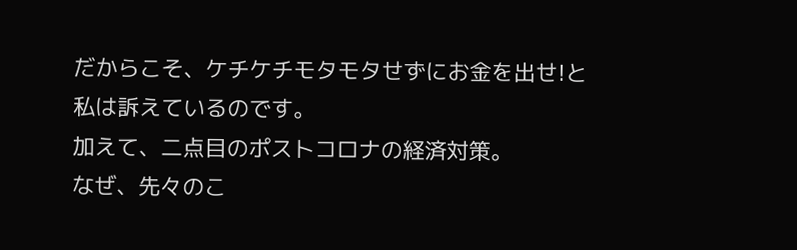だからこそ、ケチケチモタモタせずにお金を出せ!と私は訴えているのです。
加えて、二点目のポストコロナの経済対策。
なぜ、先々のこ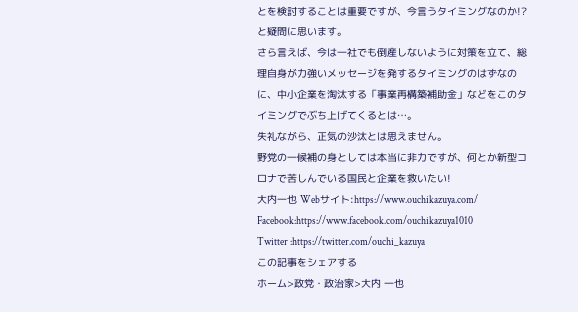とを検討することは重要ですが、今言うタイミングなのか!?と疑問に思います。
さら言えば、今は一社でも倒産しないように対策を立て、総理自身が力強いメッセージを発するタイミングのはずなのに、中小企業を淘汰する「事業再構築補助金」などをこのタイミングでぶち上げてくるとは…。
失礼ながら、正気の沙汰とは思えません。
野党の一候補の身としては本当に非力ですが、何とか新型コロナで苦しんでいる国民と企業を救いたい!
大内一也 Webサイト:https://www.ouchikazuya.com/
Facebook:https://www.facebook.com/ouchikazuya1010
Twitter :https://twitter.com/ouchi_kazuya
この記事をシェアする
ホーム>政党・政治家>大内 一也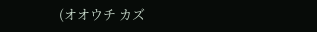(オオウチ カズ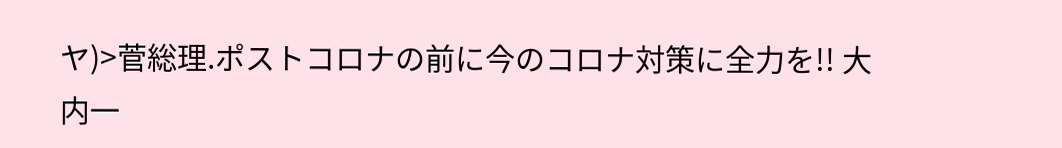ヤ)>菅総理.ポストコロナの前に今のコロナ対策に全力を!! 大内一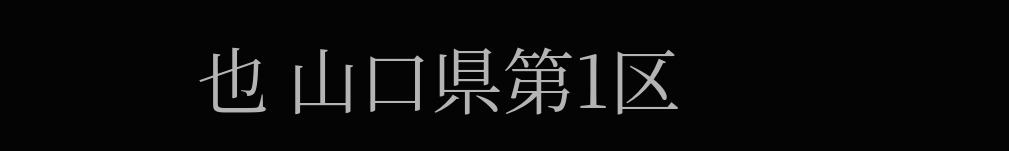也 山口県第1区